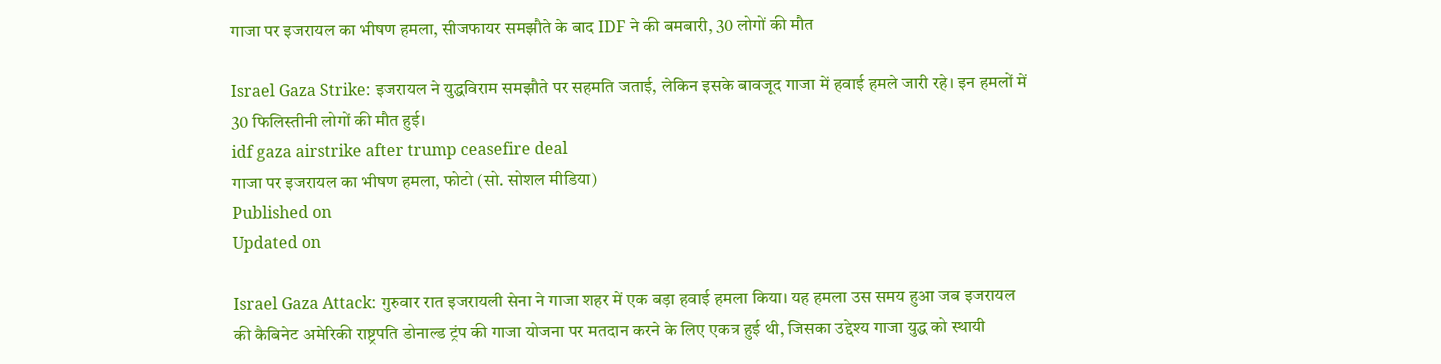गाजा पर इजरायल का भीषण हमला, सीजफायर समझौते के बाद IDF ने की बमबारी, 30 लोगों की मौत

Israel Gaza Strike: इजरायल ने युद्धविराम समझौते पर सहमति जताई, लेकिन इसके बावजूद गाजा में हवाई हमले जारी रहे। इन हमलों में 30 फिलिस्तीनी लोगों की मौत हुई।
idf gaza airstrike after trump ceasefire deal
गाजा पर इजरायल का भीषण हमला, फोटो (सो. सोशल मीडिया)
Published on
Updated on

Israel Gaza Attack: गुरुवार रात इजरायली सेना ने गाजा शहर में एक बड़ा हवाई हमला किया। यह हमला उस समय हुआ जब इजरायल की कैबिनेट अमेरिकी राष्ट्रपति डोनाल्ड ट्रंप की गाजा योजना पर मतदान करने के लिए एकत्र हुई थी, जिसका उद्देश्य गाजा युद्ध को स्थायी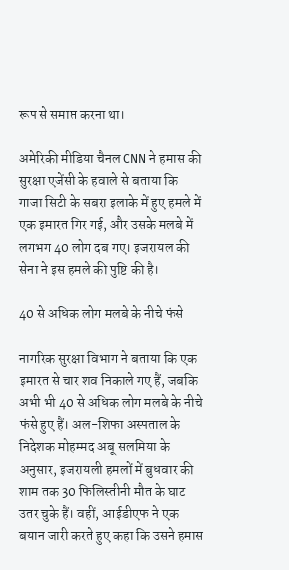रूप से समाप्त करना था।

अमेरिकी मीडिया चैनल CNN ने हमास की सुरक्षा एजेंसी के हवाले से बताया कि गाजा सिटी के सबरा इलाके में हुए हमले में एक इमारत गिर गई, और उसके मलबे में लगभग 40 लोग दब गए। इजरायल की सेना ने इस हमले की पुष्टि की है।

40 से अधिक लोग मलबे के नीचे फंसे

नागरिक सुरक्षा विभाग ने बताया कि एक इमारत से चार शव निकाले गए हैं, जबकि अभी भी 40 से अधिक लोग मलबे के नीचे फंसे हुए हैं। अल-शिफा अस्पताल के निदेशक मोहम्मद अबू सलमिया के अनुसार, इजरायली हमलों में बुधवार की शाम तक 30 फिलिस्तीनी मौत के घाट उतर चुके हैं। वहीं, आईडीएफ ने एक बयान जारी करते हुए कहा कि उसने हमास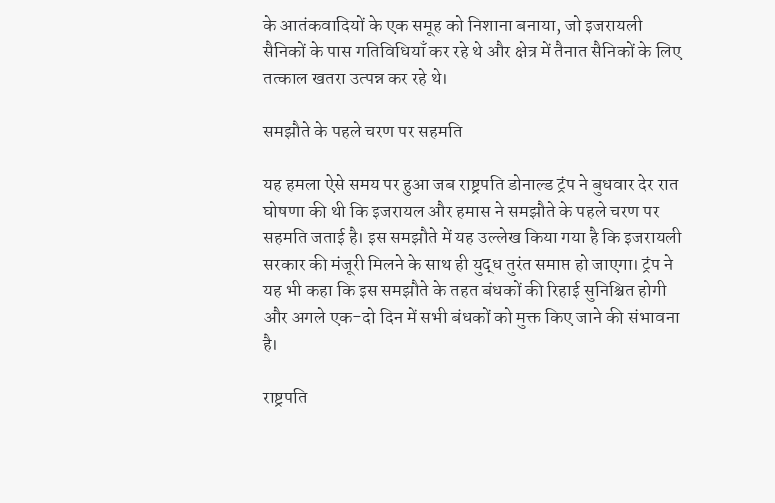के आतंकवादियों के एक समूह को निशाना बनाया, जो इजरायली सैनिकों के पास गतिविधियाँ कर रहे थे और क्षेत्र में तैनात सैनिकों के लिए तत्काल खतरा उत्पन्न कर रहे थे।

समझौते के पहले चरण पर सहमति

यह हमला ऐसे समय पर हुआ जब राष्ट्रपति डोनाल्ड ट्रंप ने बुधवार देर रात घोषणा की थी कि इजरायल और हमास ने समझौते के पहले चरण पर सहमति जताई है। इस समझौते में यह उल्लेख किया गया है कि इजरायली सरकार की मंजूरी मिलने के साथ ही युद्ध तुरंत समाप्त हो जाएगा। ट्रंप ने यह भी कहा कि इस समझौते के तहत बंधकों की रिहाई सुनिश्चित होगी और अगले एक-दो दिन में सभी बंधकों को मुक्त किए जाने की संभावना है।

राष्ट्रपति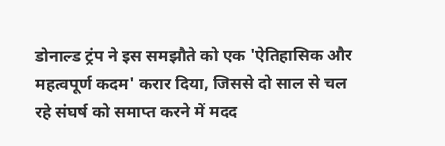डोनाल्ड ट्रंप ने इस समझौते को एक 'ऐतिहासिक और महत्वपूर्ण कदम' करार दिया, जिससे दो साल से चल रहे संघर्ष को समाप्त करने में मदद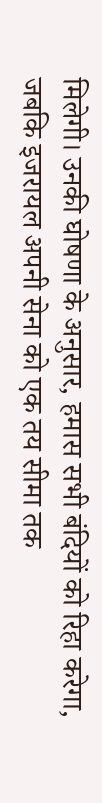मिलेगी। उनकी घोषणा के अनुसार, हमास सभी बंदियों को रिहा करेगा, जबकि इजरायल अपनी सेना को एक तय सीमा तक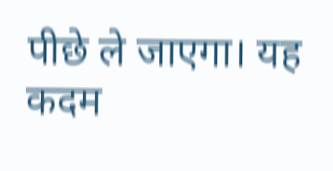पीछे ले जाएगा। यह कदम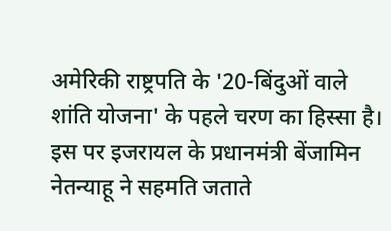अमेरिकी राष्ट्रपति के '20-बिंदुओं वाले शांति योजना' के पहले चरण का हिस्सा है। इस पर इजरायल के प्रधानमंत्री बेंजामिन नेतन्याहू ने सहमति जताते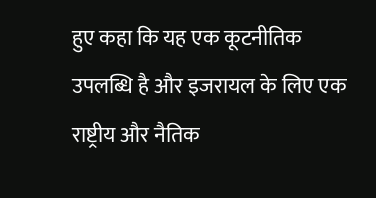हुए कहा कि यह एक कूटनीतिक उपलब्धि है और इजरायल के लिए एक राष्ट्रीय और नैतिक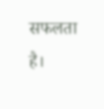सफलता है।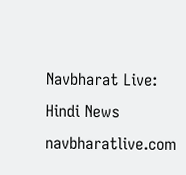Navbharat Live: Hindi News
navbharatlive.com